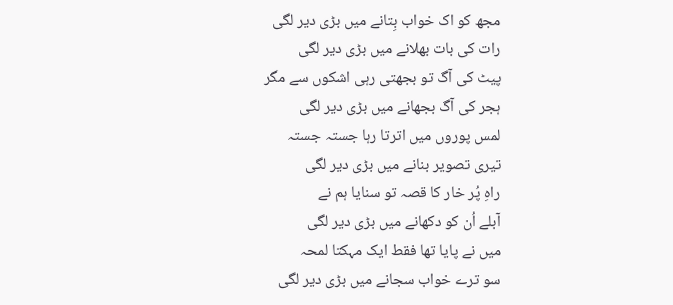مجھ کو اک خواب بِتانے میں بڑی دیر لگی
رات کی بات بھلانے میں بڑی دیر لگی
پیٹ کی آگ تو بجھتی رہی اشکوں سے مگر
ہجر کی آگ بجھانے میں بڑی دیر لگی
لمس پوروں میں اترتا رہا جستہ جستہ
تیری تصویر بنانے میں بڑی دیر لگی
راہِ پُر خار کا قصہ تو سنایا ہم نے
آبلے اُن کو دکھانے میں بڑی دیر لگی
میں نے پایا تھا فقط ایک مہکتا لمحہ
سو ترے خواب سجانے میں بڑی دیر لگی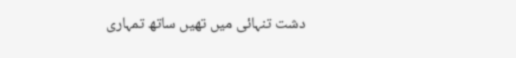دشت تنہائی میں تھیں ساتھ تمہاری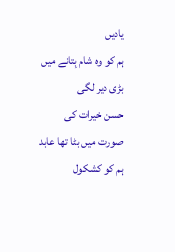یادیں
ہم کو وہ شام بِتانے میں بڑی دیر لگی
حسن خیرات کی صورت میں بٹا تھا عابد
ہم کو کشکول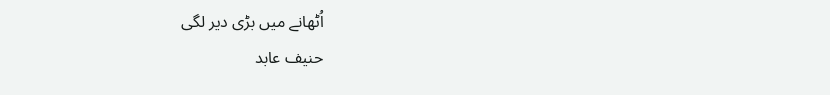اُٹھانے میں بڑی دیر لگی
حنیف عابد